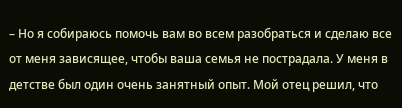– Но я собираюсь помочь вам во всем разобраться и сделаю все от меня зависящее, чтобы ваша семья не пострадала. У меня в детстве был один очень занятный опыт. Мой отец решил, что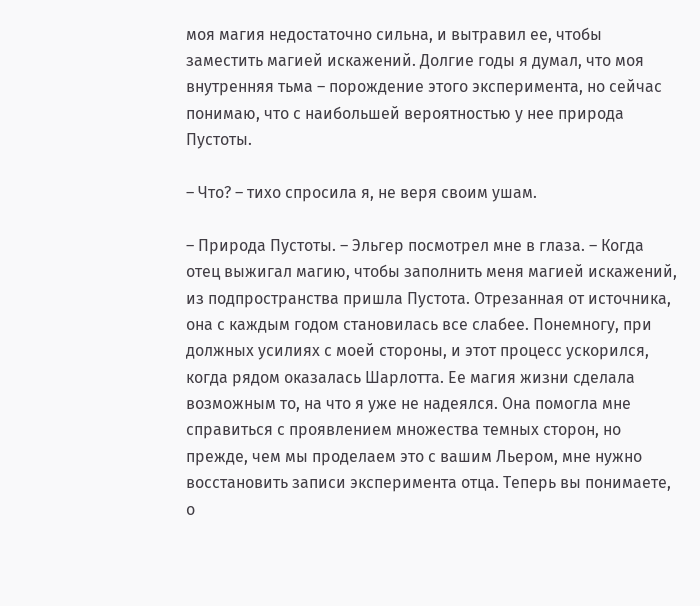моя магия недостаточно сильна, и вытравил ее, чтобы заместить магией искажений. Долгие годы я думал, что моя внутренняя тьма – порождение этого эксперимента, но сейчас понимаю, что с наибольшей вероятностью у нее природа Пустоты.

– Что? – тихо спросила я, не веря своим ушам.

– Природа Пустоты. – Эльгер посмотрел мне в глаза. – Когда отец выжигал магию, чтобы заполнить меня магией искажений, из подпространства пришла Пустота. Отрезанная от источника, она с каждым годом становилась все слабее. Понемногу, при должных усилиях с моей стороны, и этот процесс ускорился, когда рядом оказалась Шарлотта. Ее магия жизни сделала возможным то, на что я уже не надеялся. Она помогла мне справиться с проявлением множества темных сторон, но прежде, чем мы проделаем это с вашим Льером, мне нужно восстановить записи эксперимента отца. Теперь вы понимаете, о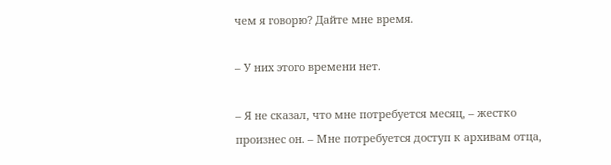чем я говорю? Дайте мне время.

– У них этого времени нет.

– Я не сказал, что мне потребуется месяц, – жестко произнес он. – Мне потребуется доступ к архивам отца,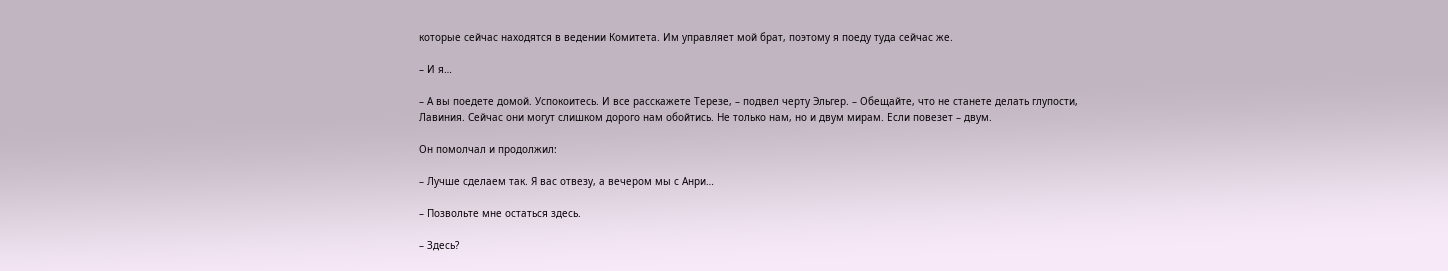которые сейчас находятся в ведении Комитета. Им управляет мой брат, поэтому я поеду туда сейчас же.

– И я…

– А вы поедете домой. Успокоитесь. И все расскажете Терезе, – подвел черту Эльгер. – Обещайте, что не станете делать глупости, Лавиния. Сейчас они могут слишком дорого нам обойтись. Не только нам, но и двум мирам. Если повезет – двум.

Он помолчал и продолжил:

– Лучше сделаем так. Я вас отвезу, а вечером мы с Анри…

– Позвольте мне остаться здесь.

– Здесь?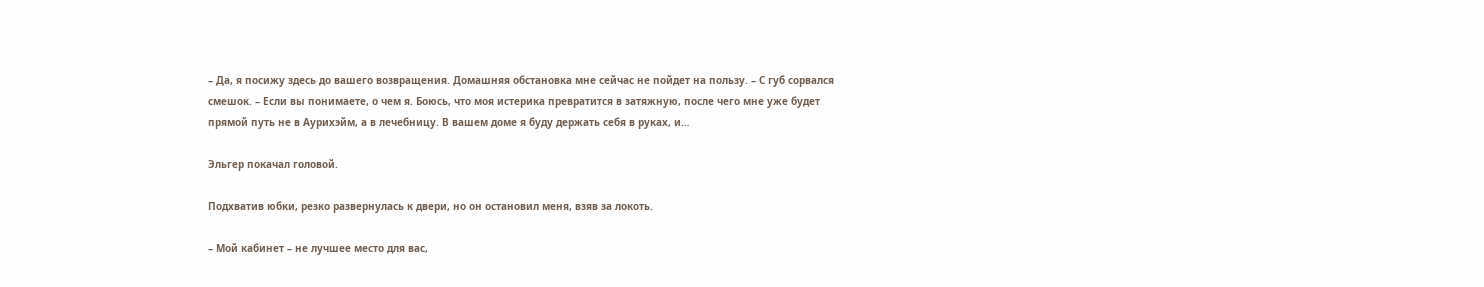– Да, я посижу здесь до вашего возвращения. Домашняя обстановка мне сейчас не пойдет на пользу. – С губ сорвался смешок. – Если вы понимаете, о чем я. Боюсь, что моя истерика превратится в затяжную, после чего мне уже будет прямой путь не в Аурихэйм, а в лечебницу. В вашем доме я буду держать себя в руках, и…

Эльгер покачал головой.

Подхватив юбки, резко развернулась к двери, но он остановил меня, взяв за локоть.

– Мой кабинет – не лучшее место для вас,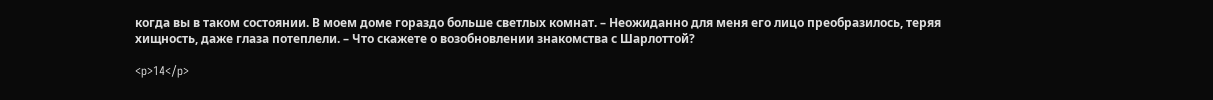когда вы в таком состоянии. В моем доме гораздо больше светлых комнат. – Неожиданно для меня его лицо преобразилось, теряя хищность, даже глаза потеплели. – Что скажете о возобновлении знакомства с Шарлоттой?

<p>14</p>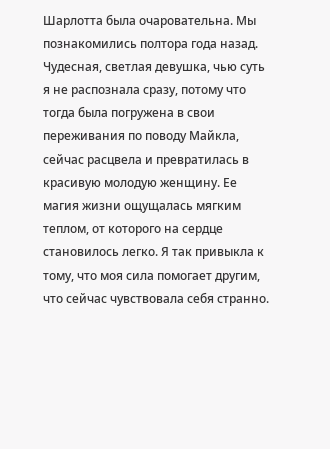Шарлотта была очаровательна. Мы познакомились полтора года назад. Чудесная, светлая девушка, чью суть я не распознала сразу, потому что тогда была погружена в свои переживания по поводу Майкла, сейчас расцвела и превратилась в красивую молодую женщину. Ее магия жизни ощущалась мягким теплом, от которого на сердце становилось легко. Я так привыкла к тому, что моя сила помогает другим, что сейчас чувствовала себя странно.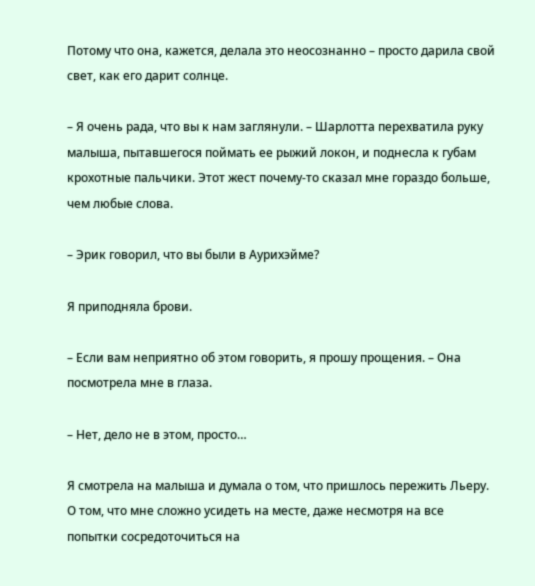Потому что она, кажется, делала это неосознанно – просто дарила свой свет, как его дарит солнце.

– Я очень рада, что вы к нам заглянули. – Шарлотта перехватила руку малыша, пытавшегося поймать ее рыжий локон, и поднесла к губам крохотные пальчики. Этот жест почему-то сказал мне гораздо больше, чем любые слова.

– Эрик говорил, что вы были в Аурихэйме?

Я приподняла брови.

– Если вам неприятно об этом говорить, я прошу прощения. – Она посмотрела мне в глаза.

– Нет, дело не в этом, просто…

Я смотрела на малыша и думала о том, что пришлось пережить Льеру. О том, что мне сложно усидеть на месте, даже несмотря на все попытки сосредоточиться на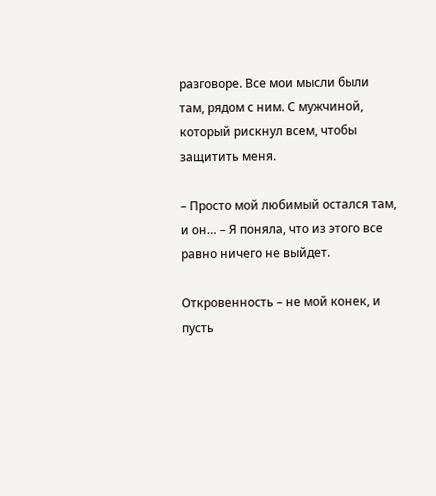разговоре. Все мои мысли были там, рядом с ним. С мужчиной, который рискнул всем, чтобы защитить меня.

– Просто мой любимый остался там, и он… – Я поняла, что из этого все равно ничего не выйдет.

Откровенность – не мой конек, и пусть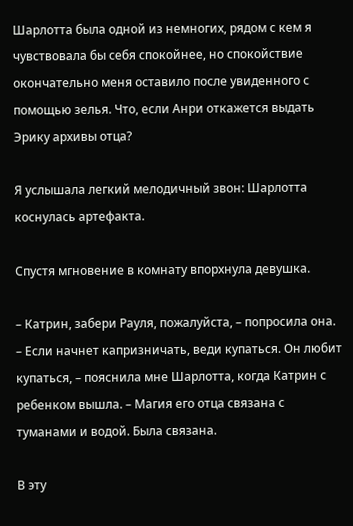Шарлотта была одной из немногих, рядом с кем я чувствовала бы себя спокойнее, но спокойствие окончательно меня оставило после увиденного с помощью зелья. Что, если Анри откажется выдать Эрику архивы отца?

Я услышала легкий мелодичный звон: Шарлотта коснулась артефакта.

Спустя мгновение в комнату впорхнула девушка.

– Катрин, забери Рауля, пожалуйста, – попросила она. – Если начнет капризничать, веди купаться. Он любит купаться, – пояснила мне Шарлотта, когда Катрин с ребенком вышла. – Магия его отца связана с туманами и водой. Была связана.

В эту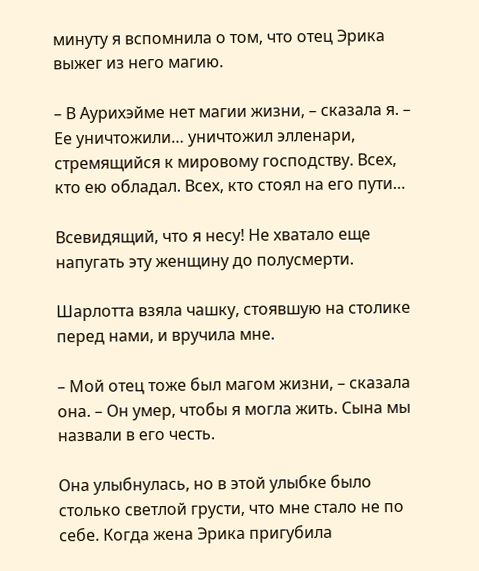минуту я вспомнила о том, что отец Эрика выжег из него магию.

– В Аурихэйме нет магии жизни, – сказала я. – Ее уничтожили… уничтожил элленари, стремящийся к мировому господству. Всех, кто ею обладал. Всех, кто стоял на его пути…

Всевидящий, что я несу! Не хватало еще напугать эту женщину до полусмерти.

Шарлотта взяла чашку, стоявшую на столике перед нами, и вручила мне.

– Мой отец тоже был магом жизни, – сказала она. – Он умер, чтобы я могла жить. Сына мы назвали в его честь.

Она улыбнулась, но в этой улыбке было столько светлой грусти, что мне стало не по себе. Когда жена Эрика пригубила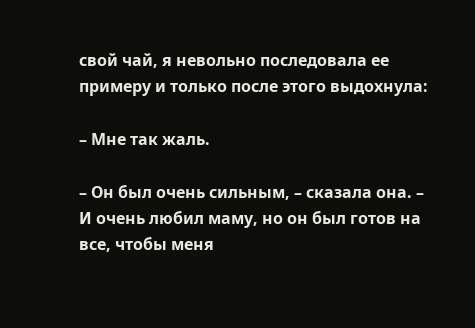свой чай, я невольно последовала ее примеру и только после этого выдохнула:

– Мне так жаль.

– Он был очень сильным, – сказала она. – И очень любил маму, но он был готов на все, чтобы меня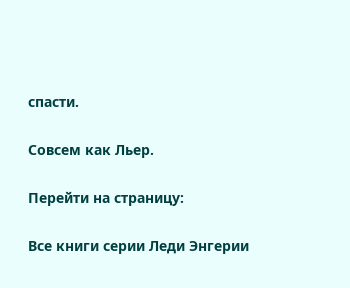спасти.

Совсем как Льер.

Перейти на страницу:

Все книги серии Леди Энгерии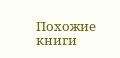Похожие книги